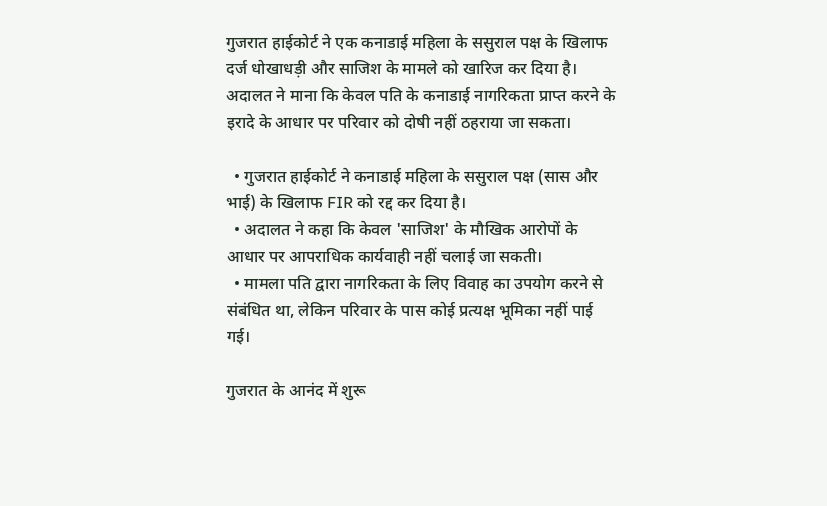गुजरात हाईकोर्ट ने एक कनाडाई महिला के ससुराल पक्ष के खिलाफ दर्ज धोखाधड़ी और साजिश के मामले को खारिज कर दिया है। अदालत ने माना कि केवल पति के कनाडाई नागरिकता प्राप्त करने के इरादे के आधार पर परिवार को दोषी नहीं ठहराया जा सकता।

  • गुजरात हाईकोर्ट ने कनाडाई महिला के ससुराल पक्ष (सास और भाई) के खिलाफ FIR को रद्द कर दिया है।
  • अदालत ने कहा कि केवल 'साजिश' के मौखिक आरोपों के आधार पर आपराधिक कार्यवाही नहीं चलाई जा सकती।
  • मामला पति द्वारा नागरिकता के लिए विवाह का उपयोग करने से संबंधित था, लेकिन परिवार के पास कोई प्रत्यक्ष भूमिका नहीं पाई गई।

गुजरात के आनंद में शुरू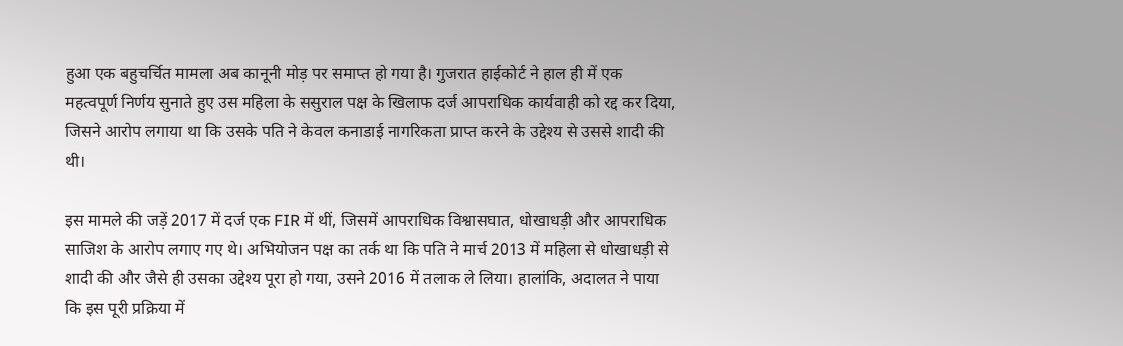हुआ एक बहुचर्चित मामला अब कानूनी मोड़ पर समाप्त हो गया है। गुजरात हाईकोर्ट ने हाल ही में एक महत्वपूर्ण निर्णय सुनाते हुए उस महिला के ससुराल पक्ष के खिलाफ दर्ज आपराधिक कार्यवाही को रद्द कर दिया, जिसने आरोप लगाया था कि उसके पति ने केवल कनाडाई नागरिकता प्राप्त करने के उद्देश्य से उससे शादी की थी।

इस मामले की जड़ें 2017 में दर्ज एक FIR में थीं, जिसमें आपराधिक विश्वासघात, धोखाधड़ी और आपराधिक साजिश के आरोप लगाए गए थे। अभियोजन पक्ष का तर्क था कि पति ने मार्च 2013 में महिला से धोखाधड़ी से शादी की और जैसे ही उसका उद्देश्य पूरा हो गया, उसने 2016 में तलाक ले लिया। हालांकि, अदालत ने पाया कि इस पूरी प्रक्रिया में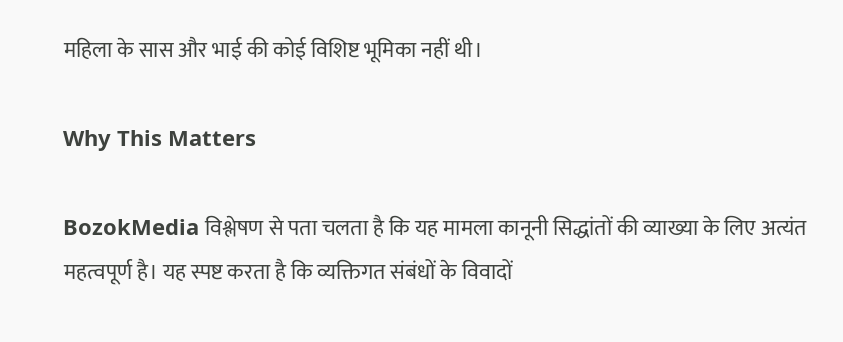महिला के सास और भाई की कोई विशिष्ट भूमिका नहीं थी।

Why This Matters

BozokMedia विश्लेषण से पता चलता है कि यह मामला कानूनी सिद्धांतों की व्याख्या के लिए अत्यंत महत्वपूर्ण है। यह स्पष्ट करता है कि व्यक्तिगत संबंधों के विवादों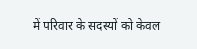में परिवार के सदस्यों को केवल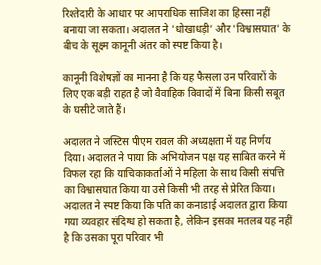रिश्तेदारी के आधार पर आपराधिक साजिश का हिस्सा नहीं बनाया जा सकता। अदालत ने 'धोखाधड़ी' और 'विश्वासघात' के बीच के सूक्ष्म कानूनी अंतर को स्पष्ट किया है।

कानूनी विशेषज्ञों का मानना है कि यह फैसला उन परिवारों के लिए एक बड़ी राहत है जो वैवाहिक विवादों में बिना किसी सबूत के घसीटे जाते हैं।

अदालत ने जस्टिस पीएम रावल की अध्यक्षता में यह निर्णय दिया। अदालत ने पाया कि अभियोजन पक्ष यह साबित करने में विफल रहा कि याचिकाकर्ताओं ने महिला के साथ किसी संपत्ति का विश्वासघात किया या उसे किसी भी तरह से प्रेरित किया। अदालत ने स्पष्ट किया कि पति का कनाडाई अदालत द्वारा किया गया व्यवहार संदिग्ध हो सकता है, लेकिन इसका मतलब यह नहीं है कि उसका पूरा परिवार भी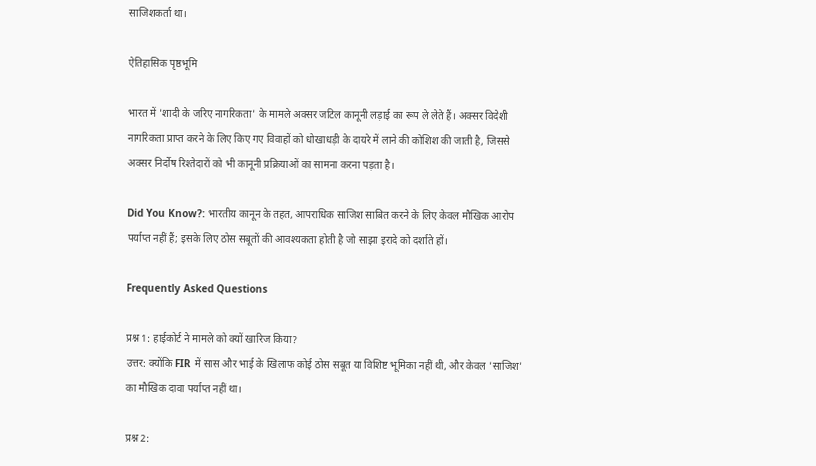साजिशकर्ता था।

ऐतिहासिक पृष्ठभूमि

भारत में 'शादी के जरिए नागरिकता' के मामले अक्सर जटिल कानूनी लड़ाई का रूप ले लेते हैं। अक्सर विदेशी नागरिकता प्राप्त करने के लिए किए गए विवाहों को धोखाधड़ी के दायरे में लाने की कोशिश की जाती है, जिससे अक्सर निर्दोष रिश्तेदारों को भी कानूनी प्रक्रियाओं का सामना करना पड़ता है।

Did You Know?: भारतीय कानून के तहत, आपराधिक साजिश साबित करने के लिए केवल मौखिक आरोप पर्याप्त नहीं हैं; इसके लिए ठोस सबूतों की आवश्यकता होती है जो साझा इरादे को दर्शाते हों।

Frequently Asked Questions

प्रश्न 1: हाईकोर्ट ने मामले को क्यों खारिज किया?
उत्तर: क्योंकि FIR में सास और भाई के खिलाफ कोई ठोस सबूत या विशिष्ट भूमिका नहीं थी, और केवल 'साजिश' का मौखिक दावा पर्याप्त नहीं था।

प्रश्न 2: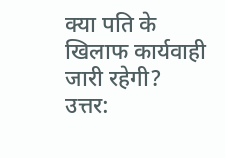क्या पति के खिलाफ कार्यवाही जारी रहेगी?
उत्तर: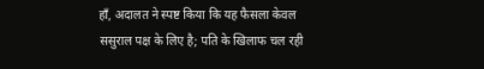हाँ, अदालत ने स्पष्ट किया कि यह फैसला केवल ससुराल पक्ष के लिए है; पति के खिलाफ चल रही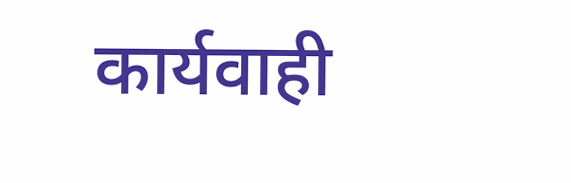कार्यवाही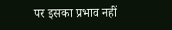पर इसका प्रभाव नहीं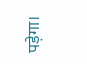पड़ेगा।